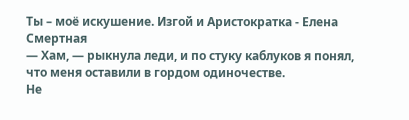Ты – моё искушение. Изгой и Аристократка - Елена Смертная
— Хам, — рыкнула леди, и по стуку каблуков я понял, что меня оставили в гордом одиночестве.
Не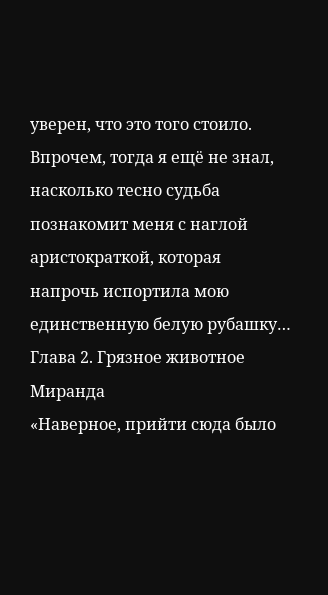уверен, что это того стоило. Впрочем, тогда я ещё не знал, насколько тесно судьба познакомит меня с наглой аристократкой, которая напрочь испортила мою единственную белую рубашку…
Глава 2. Грязное животное
Миранда
«Наверное, прийти сюда было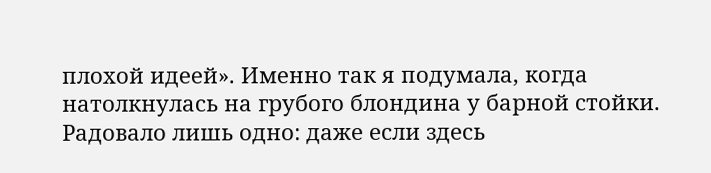плохой идеей». Именно так я подумала, когда натолкнулась на грубого блондина у барной стойки. Радовало лишь одно: даже если здесь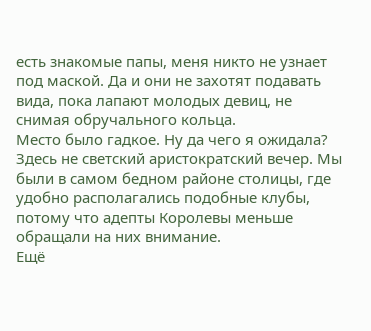есть знакомые папы, меня никто не узнает под маской. Да и они не захотят подавать вида, пока лапают молодых девиц, не снимая обручального кольца.
Место было гадкое. Ну да чего я ожидала? Здесь не светский аристократский вечер. Мы были в самом бедном районе столицы, где удобно располагались подобные клубы, потому что адепты Королевы меньше обращали на них внимание.
Ещё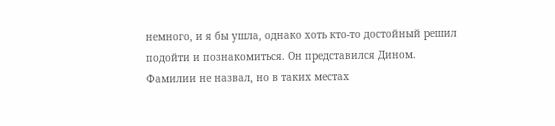немного, и я бы ушла, однако хоть кто-то достойный решил подойти и познакомиться. Он представился Дином. Фамилии не назвал, но в таких местах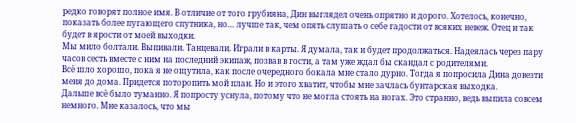редко говорят полное имя. В отличие от того грубияна, Дин выглядел очень опрятно и дорого. Хотелось, конечно, показать более пугающего спутника, но… лучше так, чем опять слушать о себе гадости от всяких невеж. Отец и так будет в ярости от моей выходки.
Мы мило болтали. Выпивали. Танцевали. Играли в карты. Я думала, так и будет продолжаться. Надеялась через пару часов сесть вместе с ним на последний экипаж, позвав в гости, а там уже ждал бы скандал с родителями.
Всё шло хорошо, пока я не ощутила, как после очередного бокала мне стало дурно. Тогда я попросила Дина довезти меня до дома. Придется поторопить мой план. Но и этого хватит, чтобы мне зачлась бунтарская выходка.
Дальше всё было туманно. Я попросту уснула, потому что не могла стоять на ногах. Это странно, ведь выпила совсем немного. Мне казалось, что мы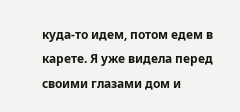куда-то идем, потом едем в карете. Я уже видела перед своими глазами дом и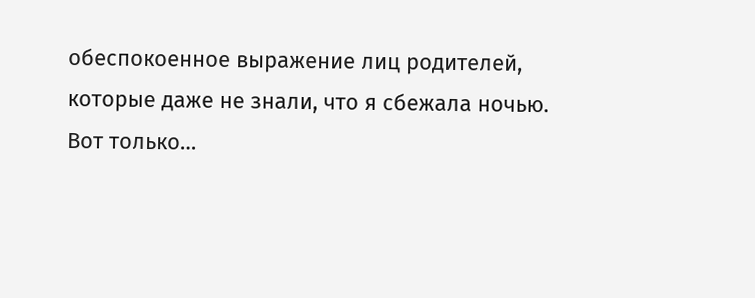обеспокоенное выражение лиц родителей, которые даже не знали, что я сбежала ночью.
Вот только…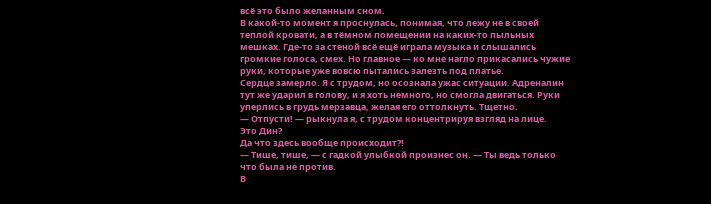всё это было желанным сном.
В какой-то момент я проснулась, понимая, что лежу не в своей теплой кровати, а в тёмном помещении на каких-то пыльных мешках. Где-то за стеной всё ещё играла музыка и слышались громкие голоса, смех. Но главное — ко мне нагло прикасались чужие руки, которые уже вовсю пытались залезть под платье.
Сердце замерло. Я с трудом, но осознала ужас ситуации. Адреналин тут же ударил в голову, и я хоть немного, но смогла двигаться. Руки уперлись в грудь мерзавца, желая его оттолкнуть. Тщетно.
— Отпусти! — рыкнула я, с трудом концентрируя взгляд на лице.
Это Дин?
Да что здесь вообще происходит?!
— Тише, тише, — с гадкой улыбкой произнес он. — Ты ведь только что была не против.
В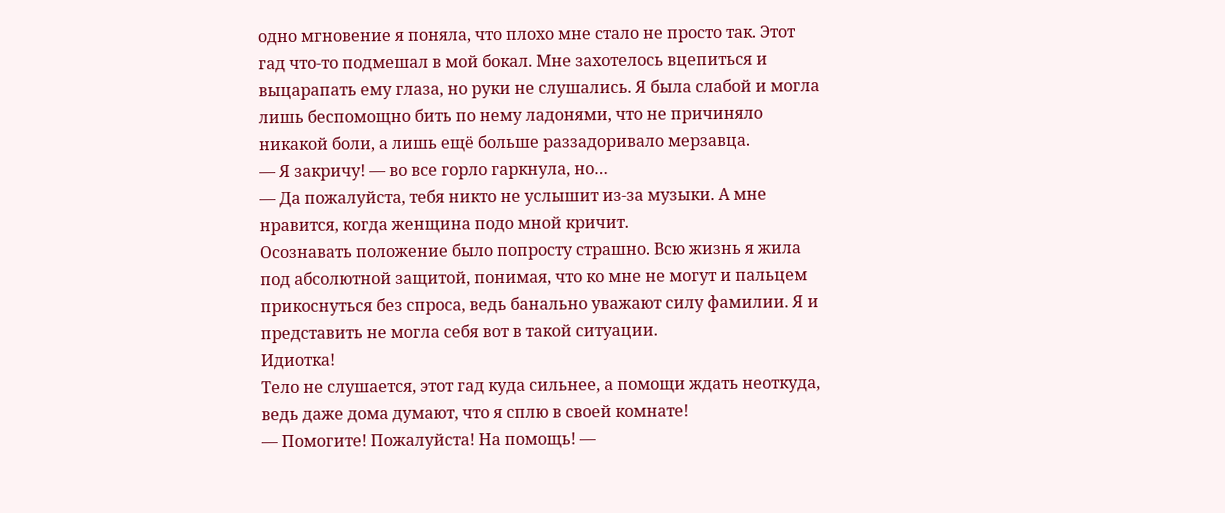одно мгновение я поняла, что плохо мне стало не просто так. Этот гад что-то подмешал в мой бокал. Мне захотелось вцепиться и выцарапать ему глаза, но руки не слушались. Я была слабой и могла лишь беспомощно бить по нему ладонями, что не причиняло никакой боли, а лишь ещё больше раззадоривало мерзавца.
— Я закричу! — во все горло гаркнула, но…
— Да пожалуйста, тебя никто не услышит из-за музыки. А мне нравится, когда женщина подо мной кричит.
Осознавать положение было попросту страшно. Всю жизнь я жила под абсолютной защитой, понимая, что ко мне не могут и пальцем прикоснуться без спроса, ведь банально уважают силу фамилии. Я и представить не могла себя вот в такой ситуации.
Идиотка!
Тело не слушается, этот гад куда сильнее, а помощи ждать неоткуда, ведь даже дома думают, что я сплю в своей комнате!
— Помогите! Пожалуйста! На помощь! —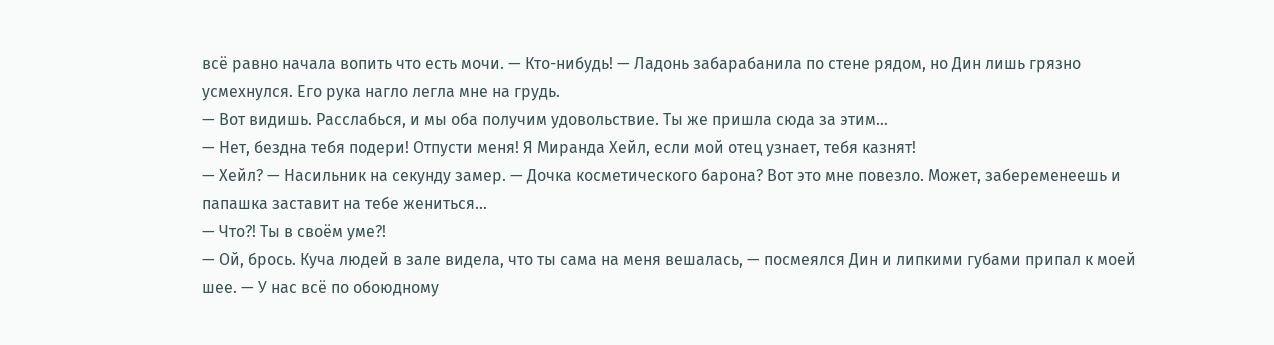всё равно начала вопить что есть мочи. — Кто-нибудь! — Ладонь забарабанила по стене рядом, но Дин лишь грязно усмехнулся. Его рука нагло легла мне на грудь.
— Вот видишь. Расслабься, и мы оба получим удовольствие. Ты же пришла сюда за этим…
— Нет, бездна тебя подери! Отпусти меня! Я Миранда Хейл, если мой отец узнает, тебя казнят!
— Хейл? — Насильник на секунду замер. — Дочка косметического барона? Вот это мне повезло. Может, забеременеешь и папашка заставит на тебе жениться…
— Что?! Ты в своём уме?!
— Ой, брось. Куча людей в зале видела, что ты сама на меня вешалась, — посмеялся Дин и липкими губами припал к моей шее. — У нас всё по обоюдному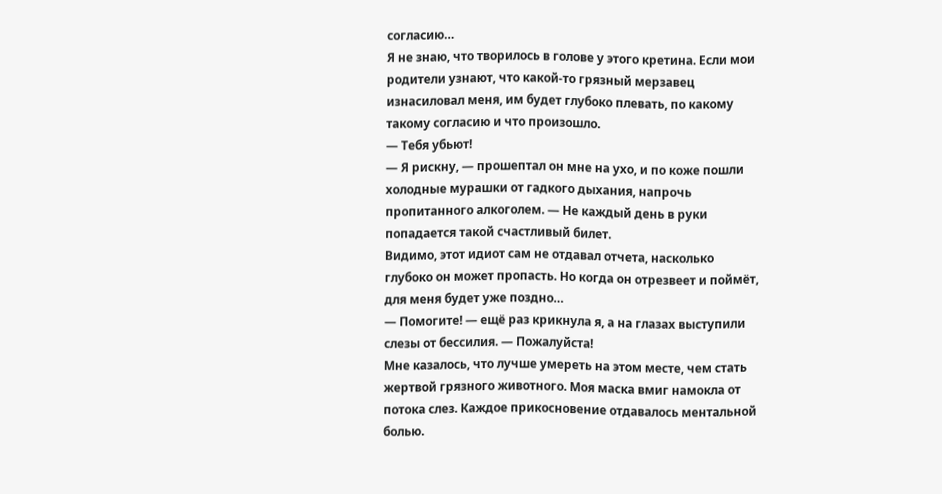согласию…
Я не знаю, что творилось в голове у этого кретина. Если мои родители узнают, что какой-то грязный мерзавец изнасиловал меня, им будет глубоко плевать, по какому такому согласию и что произошло.
— Тебя убьют!
— Я рискну, — прошептал он мне на ухо, и по коже пошли холодные мурашки от гадкого дыхания, напрочь пропитанного алкоголем. — Не каждый день в руки попадается такой счастливый билет.
Видимо, этот идиот сам не отдавал отчета, насколько глубоко он может пропасть. Но когда он отрезвеет и поймёт, для меня будет уже поздно…
— Помогите! — ещё раз крикнула я, а на глазах выступили слезы от бессилия. — Пожалуйста!
Мне казалось, что лучше умереть на этом месте, чем стать жертвой грязного животного. Моя маска вмиг намокла от потока слез. Каждое прикосновение отдавалось ментальной болью.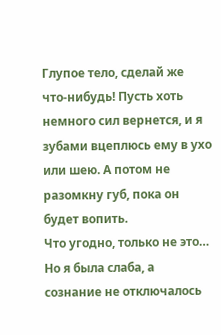Глупое тело, сделай же что-нибудь! Пусть хоть немного сил вернется, и я зубами вцеплюсь ему в ухо или шею. А потом не разомкну губ, пока он будет вопить.
Что угодно, только не это…
Но я была слаба, а сознание не отключалось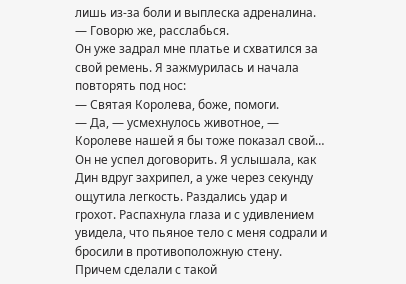лишь из-за боли и выплеска адреналина.
— Говорю же, расслабься.
Он уже задрал мне платье и схватился за свой ремень. Я зажмурилась и начала повторять под нос:
— Святая Королева, боже, помоги.
— Да, — усмехнулось животное, — Королеве нашей я бы тоже показал свой…
Он не успел договорить. Я услышала, как Дин вдруг захрипел, а уже через секунду ощутила легкость. Раздались удар и грохот. Распахнула глаза и с удивлением увидела, что пьяное тело с меня содрали и бросили в противоположную стену. Причем сделали с такой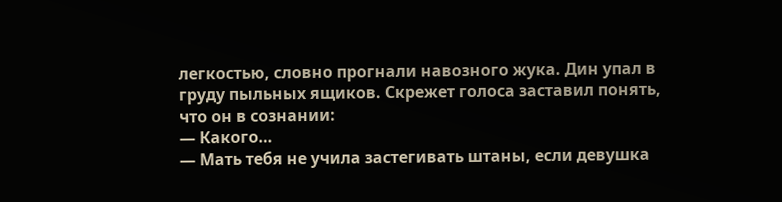легкостью, словно прогнали навозного жука. Дин упал в груду пыльных ящиков. Скрежет голоса заставил понять, что он в сознании:
— Какого…
— Мать тебя не учила застегивать штаны, если девушка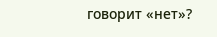говорит «нет»?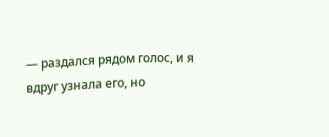— раздался рядом голос, и я вдруг узнала его, но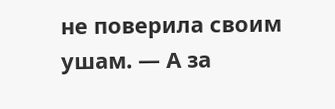не поверила своим ушам. — А за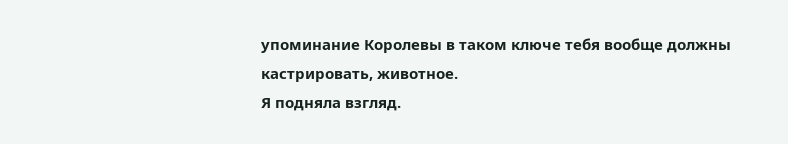упоминание Королевы в таком ключе тебя вообще должны кастрировать, животное.
Я подняла взгляд.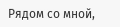Рядом со мной,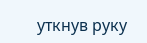уткнув руку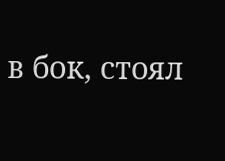в бок, стоял